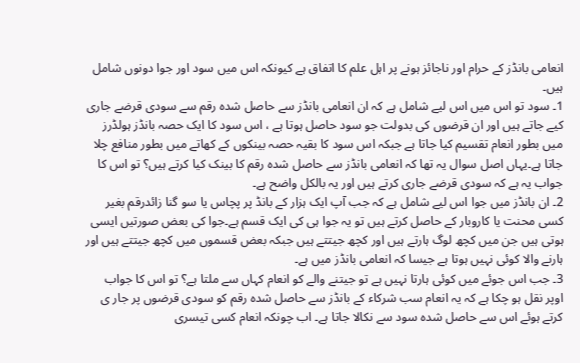انعامی بانڈز کے حرام اور ناجائز ہونے پر اہل علم کا اتفاق ہے کیونکہ اس میں سود اور جوا دونوں شامل ہیں۔
1۔ سود تو اس میں اس لیے شامل ہے کہ ان انعامی بانڈز سے حاصل شدہ رقم سے سودی قرضے جاری کیے جاتے ہیں اور ان قرضوں کی بدولت جو سود حاصل ہوتا ہے ، اس سود کا ایک حصہ بانڈز ہولڈرز میں بطور انعام تقسیم کیا جاتا ہے جبکہ اس سود کا بقیہ حصہ بینکوں کے کھاتے میں بطور منافع چلا جاتا ہے۔یہاں اصل سوال یہ تھا کہ انعامی بانڈز سے حاصل شدہ رقم کا بینک کیا کرتے ہیں؟ تو اس کا جواب یہ ہے کہ سودی قرضے جاری کرتے ہیں اور یہ بالکل واضح ہے۔
2۔ ان بانڈز میں جوا اس لیے شامل ہے کہ جب آپ ایک ہزار کے بانڈ پر پچاس یا سو گنا زائدرقم بغیر کسی محنت یا کاروبار کے حاصل کرتے ہیں تو یہ جوا ہی کی ایک قسم ہے۔جوا کی بعض صورتیں ایسی ہوتی ہیں جن میں کچھ لوگ ہارتے ہیں اور کچھ جیتتے ہیں جبکہ بعض قسموں میں کچھ جیتتے ہیں اور ہارنے والا کوئی نہیں ہوتا ہے جیسا کہ انعامی بانڈز میں ہے۔
3۔ جب اس جوئے میں کوئی ہارتا نہیں ہے تو جیتنے والے کو انعام کہاں سے ملتا ہے؟ تو اس کا جواب اوپر نقل ہو چکا ہے کہ یہ انعام سب شرکاء کے بانڈز سے حاصل شدہ رقم کو سودی قرضوں پر جار ی کرتے ہوئے اس سے حاصل شدہ سود سے نکالا جاتا ہے۔ اب چونکہ انعام کسی تیسری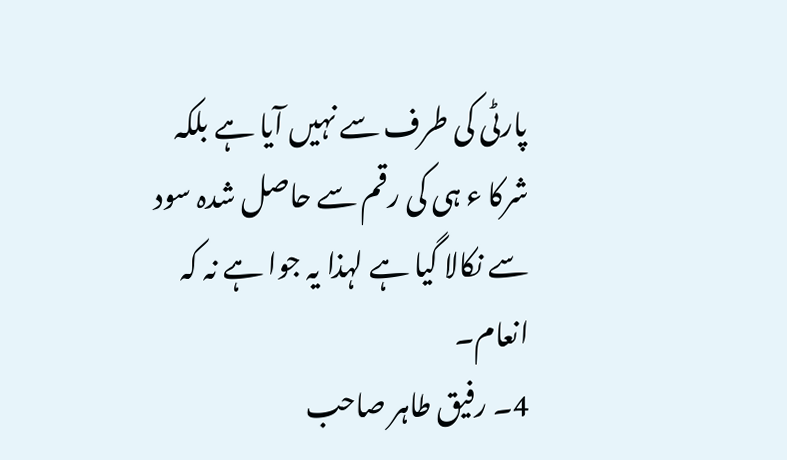پارٹی کی طرف سے نہیں آیا ہے بلکہ شرکا ء ہی کی رقم سے حاصل شدہ سود سے نکالا گیا ہے لہذا یہ جوا ہے نہ کہ انعام۔
4۔ رفیق طاہر صاحب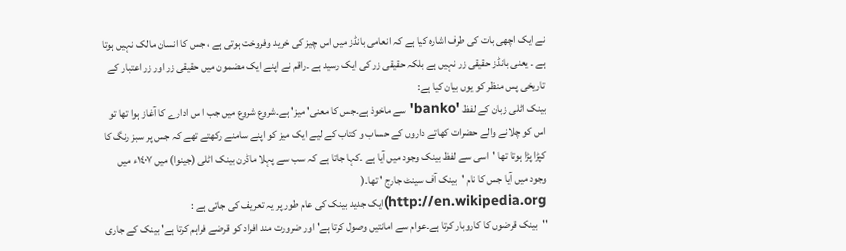نے ایک اچھی بات کی طرف اشارہ کیا ہے کہ انعامی بانڈز میں اس چیز کی خرید وفروخت ہوتی ہے ، جس کا انسان مالک نہیں ہوتا ہے ۔ یعنی بانڈز حقیقی زر نہیں ہے بلکہ حقیقی زر کی ایک رسید ہے ۔راقم نے اپنے ایک مضمون میں حقیقی زر اور زر اعتبار کے تاریخی پس منظر کو یوں بیان کیا ہے:
بینک اٹلی زبان کے لفظ 'banko' سے ماخوذ ہے۔جس کا معنی' میز' ہے۔شروع شروع میں جب ا س ادارے کا آغاز ہوا تھا تو اس کو چلانے والے حضرات کھاتے داروں کے حساب و کتاب کے لیے ایک میز کو اپنے سامنے رکھتے تھے کہ جس پر سبز رنگ کا کپڑا پڑا ہوتا تھا 'اسی سے لفظ بینک وجود میں آیا ہے ۔کہا جاتا ہے کہ سب سے پہلا ماڈرن بینک اٹلی (جینوا) میں ١٤٠٧ء میں وجود میں آیا جس کا نام 'بینک آف سینٹ جارج ' تھا۔(
http://en.wikipedia.org)ایک جدید بینک کی عام طور پر یہ تعریف کی جاتی ہے :
''بینک قرضوں کا کاروبار کرتا ہے۔عوام سے امانتیں وصول کرتا ہے' اور ضرورت مند افراد کو قرضے فراہم کرتا ہے' بینک کے جاری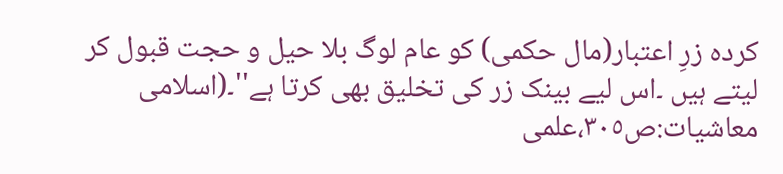کردہ زرِ اعتبار(مال حکمی) کو عام لوگ بلا حیل و حجت قبول کر لیتے ہیں ۔اس لیے بینک زر کی تخلیق بھی کرتا ہے''۔(اسلامی معاشیات:ص٣٠٥،علمی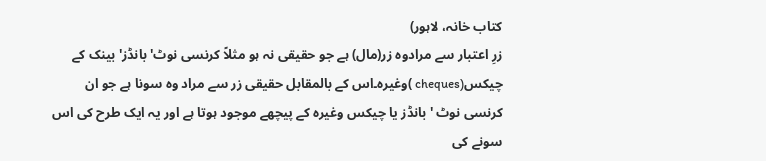کتاب خانہ، لاہور)
زرِ اعتبار سے مرادوہ زر(مال) ہے جو حقیقی نہ ہو مثلاً کرنسی نوٹ' بانڈز' بینک کے چیکس(cheques )وغیرہ۔اس کے بالمقابل حقیقی زر سے مراد وہ سونا ہے جو ان کرنسی نوٹ ' بانڈز یا چیکس وغیرہ کے پیچھے موجود ہوتا ہے اور یہ ایک طرح کی اس سونے کی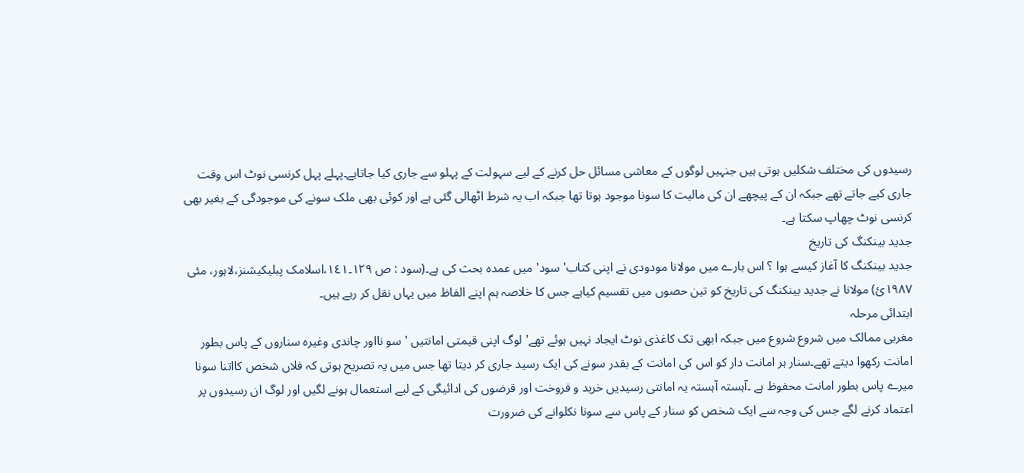رسیدوں کی مختلف شکلیں ہوتی ہیں جنہیں لوگوں کے معاشی مسائل حل کرنے کے لیے سہولت کے پہلو سے جاری کیا جاتاہے۔پہلے پہل کرنسی نوٹ اس وقت جاری کیے جاتے تھے جبکہ ان کے پیچھے ان کی مالیت کا سونا موجود ہوتا تھا جبکہ اب یہ شرط اٹھالی گئی ہے اور کوئی بھی ملک سونے کی موجودگی کے بغیر بھی کرنسی نوٹ چھاپ سکتا ہے۔
جدید بینکنگ کی تاریخ
جدید بینکنگ کا آغاز کیسے ہوا ؟ اس بارے میں مولانا مودودی نے اپنی کتاب'سود' میں عمدہ بحث کی ہے۔(سود : ص ١٢٩۔١٤١،اسلامک پبلیکیشنز،لاہور، مئی ١٩٨٧ئ) مولانا نے جدید بینکنگ کی تاریخ کو تین حصوں میں تقسیم کیاہے جس کا خلاصہ ہم اپنے الفاظ میں یہاں نقل کر رہے ہیں۔
ابتدائی مرحلہ
مغربی ممالک میں شروع شروع میں جبکہ ابھی تک کاغذی نوٹ ایجاد نہیں ہوئے تھے' لوگ اپنی قیمتی امانتیں ' سو نااور چاندی وغیرہ سناروں کے پاس بطور امانت رکھوا دیتے تھے۔سنار ہر امانت دار کو اس کی امانت کے بقدر سونے کی ایک رسید جاری کر دیتا تھا جس میں یہ تصریح ہوتی کہ فلاں شخص کااتنا سونا میرے پاس بطور امانت محفوظ ہے ۔آہستہ آہستہ یہ امانتی رسیدیں خرید و فروخت اور قرضوں کی ادائیگی کے لیے استعمال ہونے لگیں اور لوگ ان رسیدوں پر اعتماد کرنے لگے جس کی وجہ سے ایک شخص کو سنار کے پاس سے سونا نکلوانے کی ضرورت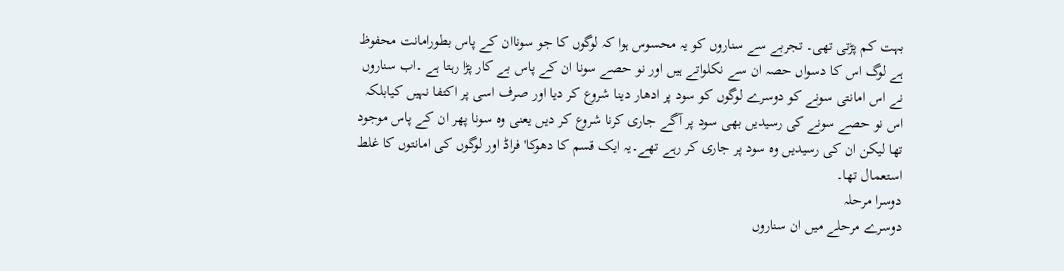بہت کم پڑتی تھی۔ تجربے سے سناروں کو یہ محسوس ہوا کہ لوگوں کا جو سوناان کے پاس بطورامانت محفوظ ہے لوگ اس کا دسواں حصہ ان سے نکلواتے ہیں اور نو حصے سونا ان کے پاس بے کار پڑا رہتا ہے ۔اب سناروں نے اس امانتی سونے کو دوسرے لوگوں کو سود پر ادھار دینا شروع کر دیا اور صرف اسی پر اکتفا نہیں کیابلکہ اس نو حصے سونے کی رسیدیں بھی سود پر آگے جاری کرنا شروع کر دیں یعنی وہ سونا پھر ان کے پاس موجود تھا لیکن ان کی رسیدیں وہ سود پر جاری کر رہے تھے۔یہ ایک قسم کا دھوکا' فراڈ اور لوگوں کی امانتوں کا غلط استعمال تھا۔
دوسرا مرحلہ
دوسرے مرحلے میں ان سناروں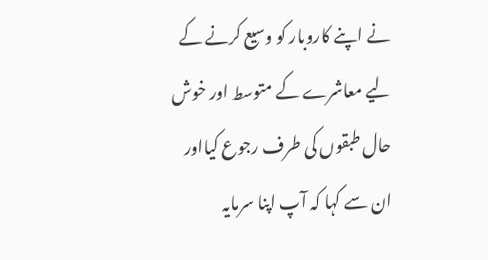نے اپنے کاروبار کو وسیع کرنے کے لیے معاشرے کے متوسط اور خوش حال طبقوں کی طرف رجوع کیااور ان سے کہا کہ آپ اپنا سرمایہ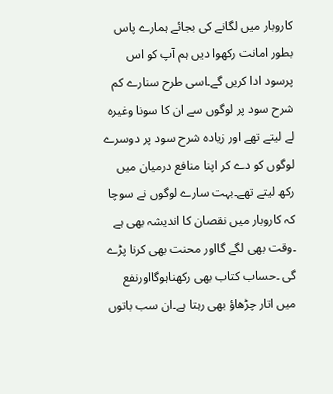کاروبار میں لگانے کی بجائے ہمارے پاس بطور امانت رکھوا دیں ہم آپ کو اس پرسود ادا کریں گے۔اسی طرح سنارے کم شرح سود پر لوگوں سے ان کا سونا وغیرہ لے لیتے تھے اور زیادہ شرح سود پر دوسرے لوگوں کو دے کر اپنا منافع درمیان میں رکھ لیتے تھے۔بہت سارے لوگوں نے سوچا کہ کاروبار میں نقصان کا اندیشہ بھی ہے ۔وقت بھی لگے گااور محنت بھی کرنا پڑے گی ۔حساب کتاب بھی رکھناہوگااورنفع میں اتار چڑھاؤ بھی رہتا ہے۔ان سب باتوں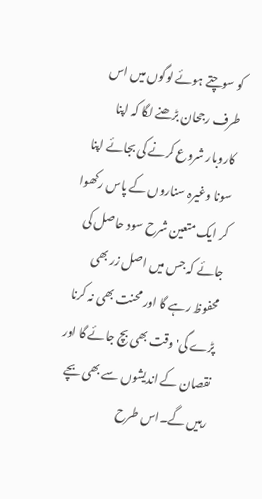کو سوچتے ہوئے لوگوں میں اس طرف رجحان بڑھنے لگا کہ اپنا کاروبار شروع کرنے کی بجائے اپنا سونا وغیرہ سناروں کے پاس رکھوا کر ایک متعین شرح سود حاصل کی جائے کہ جس میں اصل زر بھی محفوظ رہے گا اور محنت بھی نہ کرنا پڑے گی' وقت بھی بچ جائے گا اور نقصان کے اندیشوں سے بھی بچے رہیں گے۔اس طرح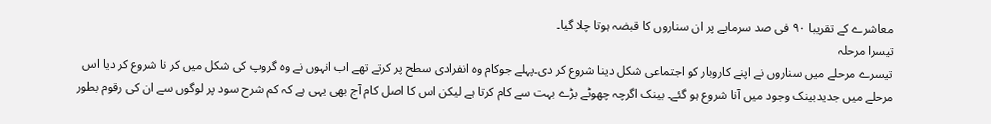معاشرے کے تقریبا ٩٠ فی صد سرمایے پر ان سناروں کا قبضہ ہوتا چلا گیا۔
تیسرا مرحلہ
تیسرے مرحلے میں سناروں نے اپنے کاروبار کو اجتماعی شکل دینا شروع کر دی۔پہلے جوکام وہ انفرادی سطح پر کرتے تھے اب انہوں نے وہ گروپ کی شکل میں کر نا شروع کر دیا اس مرحلے میں جدیدبینک وجود میں آنا شروع ہو گئے۔ بینک اگرچہ چھوٹے بڑے بہت سے کام کرتا ہے لیکن اس کا اصل کام آج بھی یہی ہے کہ کم شرح سود پر لوگوں سے ان کی رقوم بطور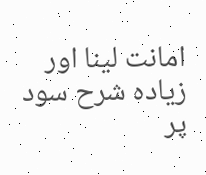امانت لینا اور زیادہ شرح سود پر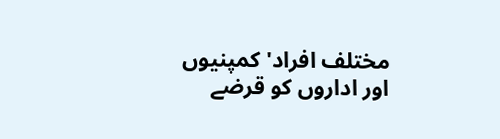مختلف افراد' کمپنیوں اور اداروں کو قرضے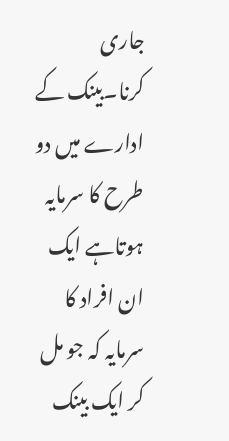جاری کرنا۔بینک کے ادارے میں دو طرح کا سرمایہ ہوتاہے ایک ان افراد کا سرمایہ کہ جو مل کر ایک بینک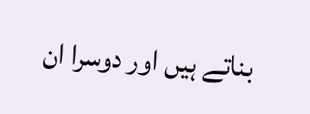بناتے ہیں اور دوسرا ان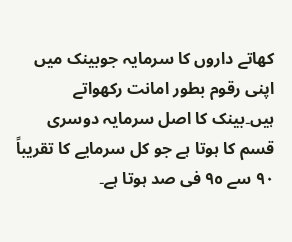کھاتے داروں کا سرمایہ جوبینک میں اپنی رقوم بطور امانت رکھواتے ہیں۔بینک کا اصل سرمایہ دوسری قسم کا ہوتا ہے جو کل سرمایے کا تقریباً ٩٠ سے ٩٥ فی صد ہوتا ہے۔